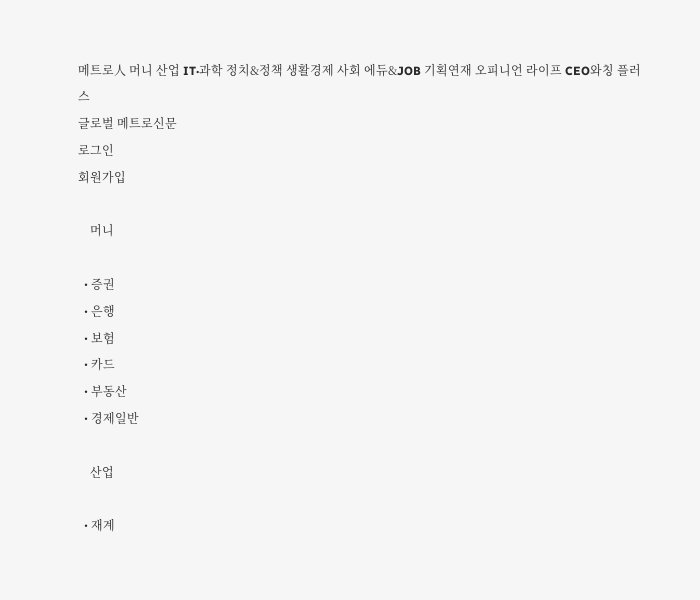메트로人 머니 산업 IT·과학 정치&정책 생활경제 사회 에듀&JOB 기획연재 오피니언 라이프 CEO와칭 플러스
글로벌 메트로신문
로그인
회원가입

    머니

  • 증권
  • 은행
  • 보험
  • 카드
  • 부동산
  • 경제일반

    산업

  • 재계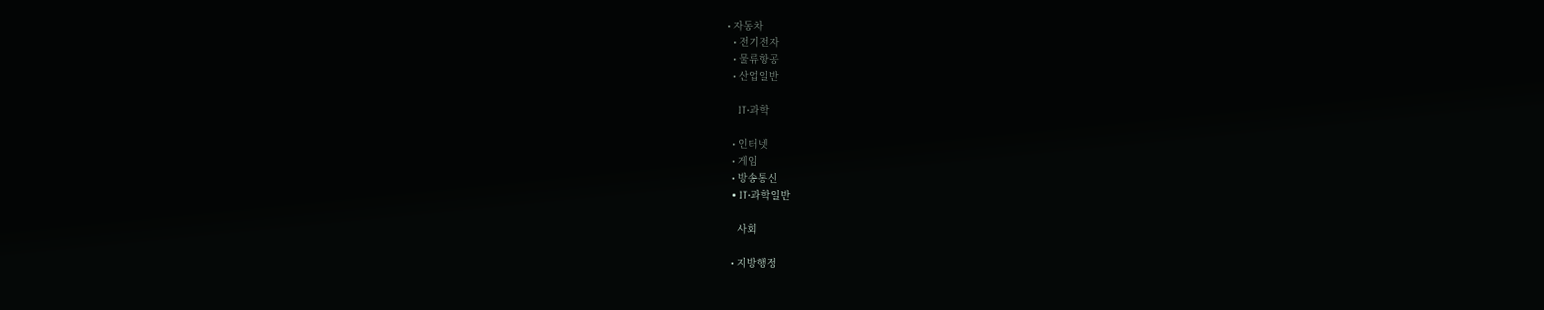• 자동차
  • 전기전자
  • 물류항공
  • 산업일반

    IT·과학

  • 인터넷
  • 게임
  • 방송통신
  • IT·과학일반

    사회

  • 지방행정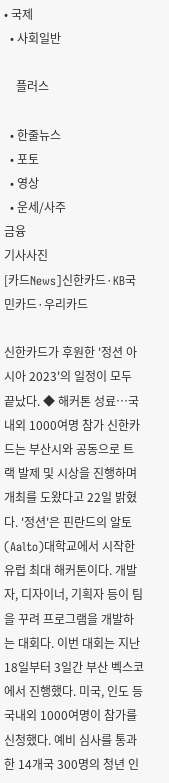• 국제
  • 사회일반

    플러스

  • 한줄뉴스
  • 포토
  • 영상
  • 운세/사주
금융
기사사진
[카드News]신한카드·KB국민카드·우리카드

신한카드가 후원한 '정션 아시아 2023'의 일정이 모두 끝났다. ◆ 해커톤 성료…국내외 1000여명 참가 신한카드는 부산시와 공동으로 트랙 발제 및 시상을 진행하며 개최를 도왔다고 22일 밝혔다. '정션'은 핀란드의 알토(Aalto)대학교에서 시작한 유럽 최대 해커톤이다. 개발자, 디자이너, 기획자 등이 팀을 꾸려 프로그램을 개발하는 대회다. 이번 대회는 지난 18일부터 3일간 부산 벡스코에서 진행했다. 미국, 인도 등 국내외 1000여명이 참가를 신청했다. 예비 심사를 통과한 14개국 300명의 청년 인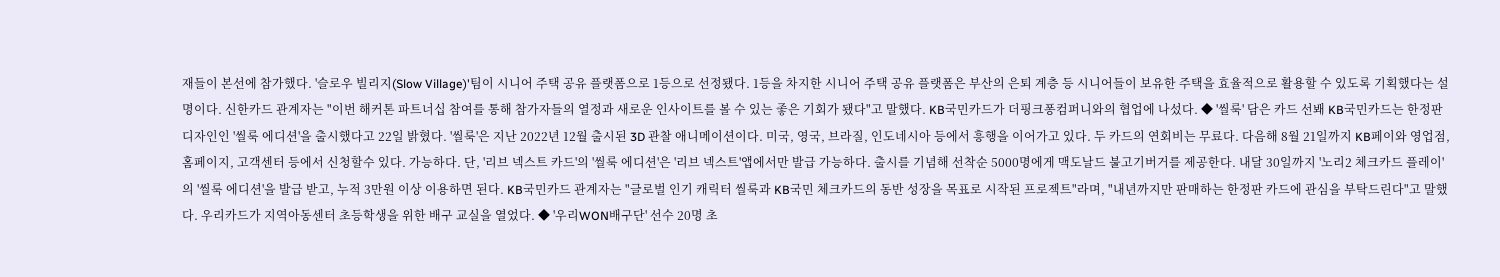재들이 본선에 참가했다. '슬로우 빌리지(Slow Village)'팀이 시니어 주택 공유 플랫폼으로 1등으로 선정됐다. 1등을 차지한 시니어 주택 공유 플랫폼은 부산의 은퇴 계층 등 시니어들이 보유한 주택을 효율적으로 활용할 수 있도록 기획했다는 설명이다. 신한카드 관계자는 "이번 해커톤 파트너십 참여를 통해 참가자들의 열정과 새로운 인사이트를 볼 수 있는 좋은 기회가 됐다"고 말했다. KB국민카드가 더핑크퐁컴퍼니와의 협업에 나섰다. ◆ '씰룩' 담은 카드 선봬 KB국민카드는 한정판 디자인인 '씰룩 에디션'을 출시했다고 22일 밝혔다. '씰룩'은 지난 2022년 12월 출시된 3D 관찰 애니메이션이다. 미국, 영국, 브라질, 인도네시아 등에서 흥행을 이어가고 있다. 두 카드의 연회비는 무료다. 다음해 8월 21일까지 KB페이와 영업점, 홈페이지, 고객센터 등에서 신청할수 있다. 가능하다. 단, '리브 넥스트 카드'의 '씰룩 에디션'은 '리브 넥스트'앱에서만 발급 가능하다. 출시를 기념해 선착순 5000명에게 맥도날드 불고기버거를 제공한다. 내달 30일까지 '노리2 체크카드 플레이'의 '씰룩 에디션'을 발급 받고, 누적 3만원 이상 이용하면 된다. KB국민카드 관계자는 "글로벌 인기 캐릭터 씰룩과 KB국민 체크카드의 동반 성장을 목표로 시작된 프로젝트"라며, "내년까지만 판매하는 한정판 카드에 관심을 부탁드린다"고 말했다. 우리카드가 지역아동센터 초등학생을 위한 배구 교실을 열었다. ◆ '우리WON배구단' 선수 20명 초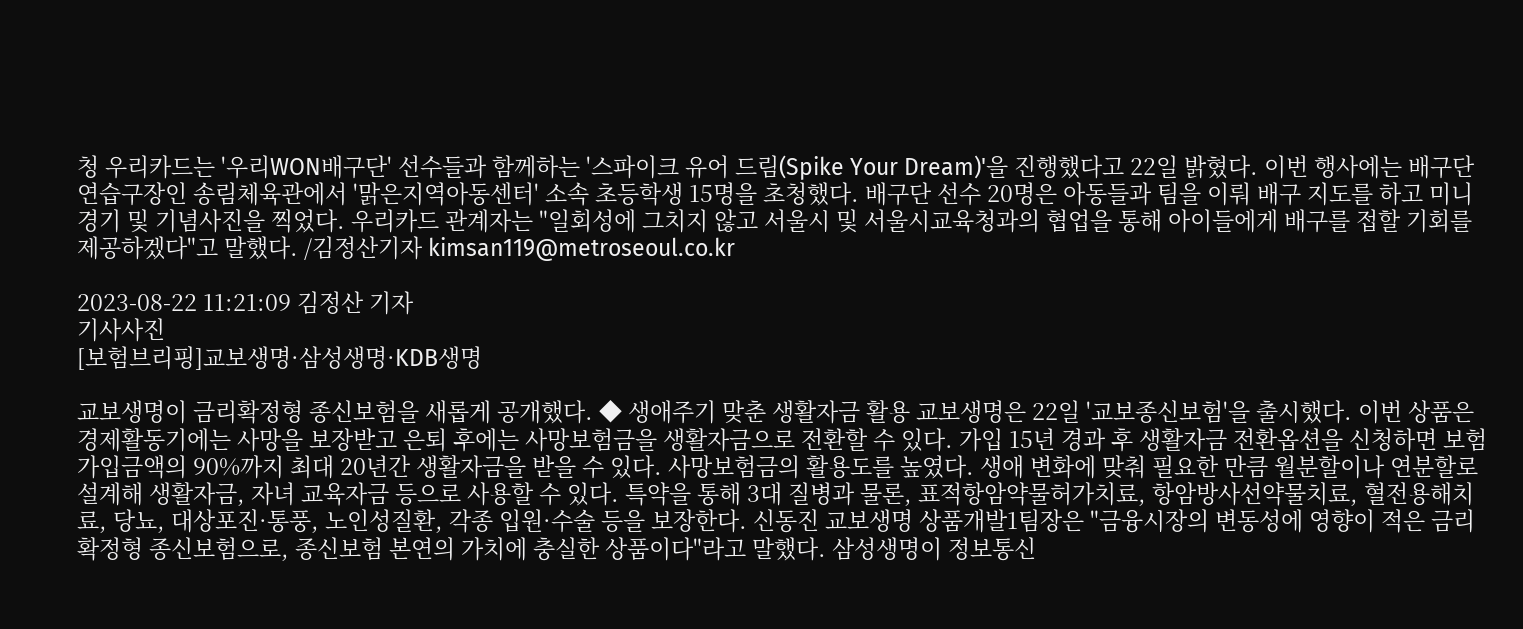청 우리카드는 '우리WON배구단' 선수들과 함께하는 '스파이크 유어 드림(Spike Your Dream)'을 진행했다고 22일 밝혔다. 이번 행사에는 배구단 연습구장인 송림체육관에서 '맑은지역아동센터' 소속 초등학생 15명을 초청했다. 배구단 선수 20명은 아동들과 팀을 이뤄 배구 지도를 하고 미니 경기 및 기념사진을 찍었다. 우리카드 관계자는 "일회성에 그치지 않고 서울시 및 서울시교육청과의 협업을 통해 아이들에게 배구를 접할 기회를 제공하겠다"고 말했다. /김정산기자 kimsan119@metroseoul.co.kr

2023-08-22 11:21:09 김정산 기자
기사사진
[보험브리핑]교보생명·삼성생명·KDB생명

교보생명이 금리확정형 종신보험을 새롭게 공개했다. ◆ 생애주기 맞춘 생활자금 활용 교보생명은 22일 '교보종신보험'을 출시했다. 이번 상품은 경제활동기에는 사망을 보장받고 은퇴 후에는 사망보험금을 생활자금으로 전환할 수 있다. 가입 15년 경과 후 생활자금 전환옵션을 신청하면 보험가입금액의 90%까지 최대 20년간 생활자금을 받을 수 있다. 사망보험금의 활용도를 높였다. 생애 변화에 맞춰 필요한 만큼 월분할이나 연분할로 설계해 생활자금, 자녀 교육자금 등으로 사용할 수 있다. 특약을 통해 3대 질병과 물론, 표적항암약물허가치료, 항암방사선약물치료, 혈전용해치료, 당뇨, 대상포진·통풍, 노인성질환, 각종 입원·수술 등을 보장한다. 신동진 교보생명 상품개발1팀장은 "금융시장의 변동성에 영향이 적은 금리확정형 종신보험으로, 종신보험 본연의 가치에 충실한 상품이다"라고 말했다. 삼성생명이 정보통신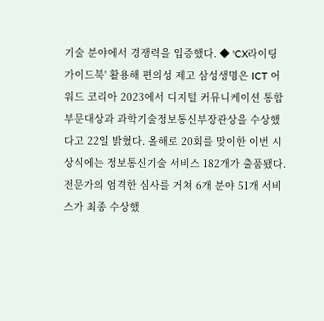기술 분야에서 경쟁력을 입증했다. ◆ 'CX라이팅 가이드북' 활용해 편의성 제고 삼성생명은 ICT 어워드 코리아 2023에서 디지털 커뮤니케이션 통합부문대상과 과학기술정보통신부장관상을 수상했다고 22일 밝혔다. 올해로 20회를 맞이한 이번 시상식에는 정보통신기술 서비스 182개가 출품됐다. 전문가의 엄격한 심사를 거쳐 6개 분야 51개 서비스가 최종 수상했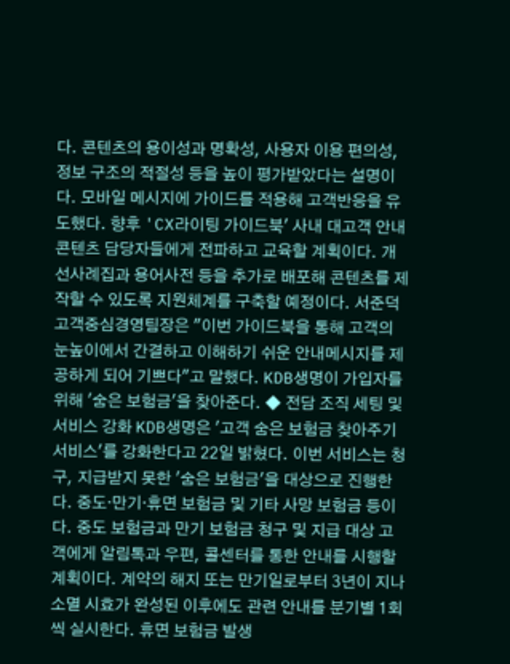다. 콘텐츠의 용이성과 명확성, 사용자 이용 편의성, 정보 구조의 적절성 등을 높이 평가받았다는 설명이다. 모바일 메시지에 가이드를 적용해 고객반응을 유도했다. 향후 'CX라이팅 가이드북' 사내 대고객 안내 콘텐츠 담당자들에게 전파하고 교육할 계획이다. 개선사례집과 용어사전 등을 추가로 배포해 콘텐츠를 제작할 수 있도록 지원체계를 구축할 예정이다. 서준덕 고객중심경영팀장은 "이번 가이드북을 통해 고객의 눈높이에서 간결하고 이해하기 쉬운 안내메시지를 제공하게 되어 기쁘다"고 말했다. KDB생명이 가입자를 위해 '숨은 보험금'을 찾아준다. ◆ 전담 조직 세팅 및 서비스 강화 KDB생명은 '고객 숨은 보험금 찾아주기 서비스'를 강화한다고 22일 밝혔다. 이번 서비스는 청구, 지급받지 못한 '숨은 보험금'을 대상으로 진행한다. 중도·만기·휴면 보험금 및 기타 사망 보험금 등이다. 중도 보험금과 만기 보험금 청구 및 지급 대상 고객에게 알림톡과 우편, 콜센터를 통한 안내를 시행할 계획이다. 계약의 해지 또는 만기일로부터 3년이 지나 소멸 시효가 완성된 이후에도 관련 안내를 분기별 1회씩 실시한다. 휴면 보험금 발생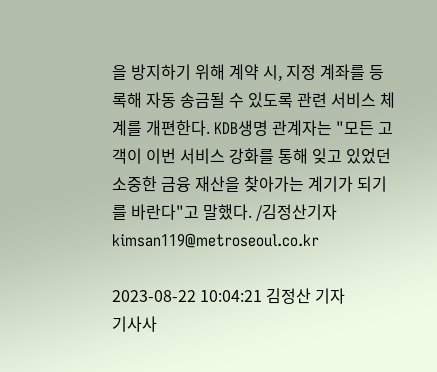을 방지하기 위해 계약 시, 지정 계좌를 등록해 자동 송금될 수 있도록 관련 서비스 체계를 개편한다. KDB생명 관계자는 "모든 고객이 이번 서비스 강화를 통해 잊고 있었던 소중한 금융 재산을 찾아가는 계기가 되기를 바란다"고 말했다. /김정산기자 kimsan119@metroseoul.co.kr

2023-08-22 10:04:21 김정산 기자
기사사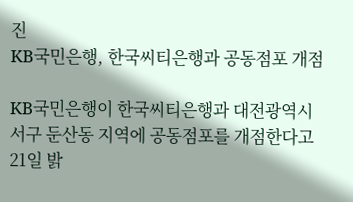진
KB국민은행, 한국씨티은행과 공동점포 개점

KB국민은행이 한국씨티은행과 대전광역시 서구 둔산동 지역에 공동점포를 개점한다고 21일 밝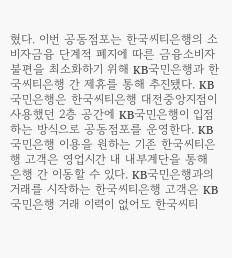혔다. 이번 공동점포는 한국씨티은행의 소비자금융 단계적 폐지에 따른 금융소비자 불편을 최소화하기 위해 KB국민은행과 한국씨티은행 간 제휴를 통해 추진됐다. KB국민은행은 한국씨티은행 대전중앙지점이 사용했던 2층 공간에 KB국민은행이 입점하는 방식으로 공동점포를 운영한다. KB국민은행 이용을 원하는 기존 한국씨티은행 고객은 영업시간 내 내부계단을 통해 은행 간 이동할 수 있다. KB국민은행과의 거래를 시작하는 한국씨티은행 고객은 KB국민은행 거래 이력이 없어도 한국씨티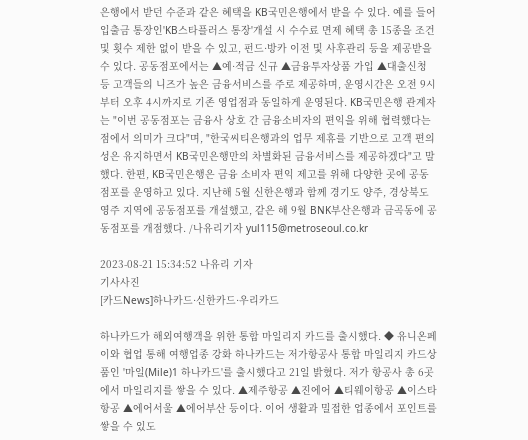은행에서 받던 수준과 같은 혜택을 KB국민은행에서 받을 수 있다. 예를 들어 입출금 통장인'KB스타플러스 통장'개설 시 수수료 면제 혜택 총 15종을 조건 및 횟수 제한 없이 받을 수 있고, 펀드·방카 이전 및 사후관리 등을 제공받을 수 있다. 공동점포에서는 ▲예·적금 신규 ▲금융투자상품 가입 ▲대출신청 등 고객들의 니즈가 높은 금융서비스를 주로 제공하며, 운영시간은 오전 9시부터 오후 4시까지로 기존 영업점과 동일하게 운영된다. KB국민은행 관계자는 "이번 공동점포는 금융사 상호 간 금융소비자의 편익을 위해 협력했다는 점에서 의미가 크다"며, "한국씨티은행과의 업무 제휴를 기반으로 고객 편의성은 유지하면서 KB국민은행만의 차별화된 금융서비스를 제공하겠다"고 말했다. 한편, KB국민은행은 금융 소비자 편익 제고를 위해 다양한 곳에 공동점포를 운영하고 있다. 지난해 5월 신한은행과 함께 경기도 양주, 경상북도 영주 지역에 공동점포를 개설했고, 같은 해 9월 BNK부산은행과 금곡동에 공동점포를 개점했다. /나유리기자 yul115@metroseoul.co.kr

2023-08-21 15:34:52 나유리 기자
기사사진
[카드News]하나카드·신한카드·우리카드

하나카드가 해외여행객을 위한 통합 마일리지 카드를 출시했다. ◆ 유니온페이와 협업 통해 여행업종 강화 하나카드는 저가항공사 통합 마일리지 카드상품인 '마일(Mile)1 하나카드'를 출시했다고 21일 밝혔다. 저가 항공사 총 6곳에서 마일리지를 쌓을 수 있다. ▲제주항공 ▲진에어 ▲티웨이항공 ▲이스타항공 ▲에어서울 ▲에어부산 등이다. 이어 생활과 밀접한 업종에서 포인트를 쌓을 수 있도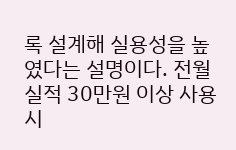록 설계해 실용성을 높였다는 설명이다. 전월 실적 30만원 이상 사용 시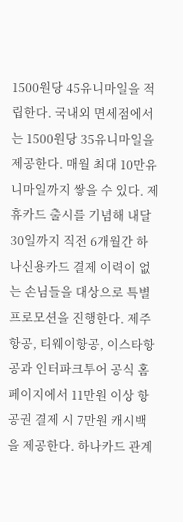1500원당 45유니마일을 적립한다. 국내외 면세점에서는 1500원당 35유니마일을 제공한다. 매월 최대 10만유니마일까지 쌓을 수 있다. 제휴카드 출시를 기념해 내달 30일까지 직전 6개월간 하나신용카드 결제 이력이 없는 손님들을 대상으로 특별 프로모션을 진행한다. 제주항공, 티웨이항공, 이스타항공과 인터파크투어 공식 홈페이지에서 11만원 이상 항공권 결제 시 7만원 캐시백을 제공한다. 하나카드 관계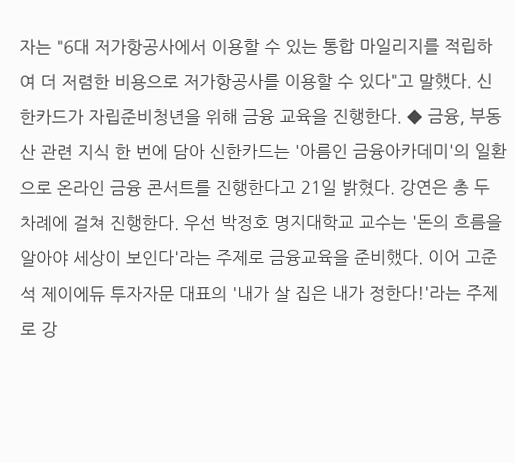자는 "6대 저가항공사에서 이용할 수 있는 통합 마일리지를 적립하여 더 저렴한 비용으로 저가항공사를 이용할 수 있다"고 말했다. 신한카드가 자립준비청년을 위해 금융 교육을 진행한다. ◆ 금융, 부동산 관련 지식 한 번에 담아 신한카드는 '아름인 금융아카데미'의 일환으로 온라인 금융 콘서트를 진행한다고 21일 밝혔다. 강연은 총 두 차례에 걸쳐 진행한다. 우선 박정호 명지대학교 교수는 '돈의 흐름을 알아야 세상이 보인다'라는 주제로 금융교육을 준비했다. 이어 고준석 제이에듀 투자자문 대표의 '내가 살 집은 내가 정한다!'라는 주제로 강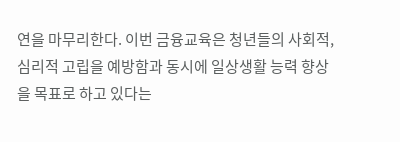연을 마무리한다. 이번 금융교육은 청년들의 사회적, 심리적 고립을 예방함과 동시에 일상생활 능력 향상을 목표로 하고 있다는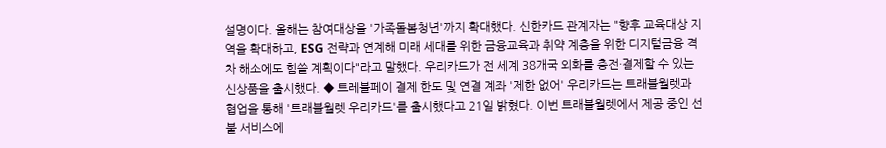설명이다. 올해는 참여대상을 '가족돌봄청년'까지 확대했다. 신한카드 관계자는 "향후 교육대상 지역을 확대하고, ESG 전략과 연계해 미래 세대를 위한 금융교육과 취약 계층을 위한 디지털금융 격차 해소에도 힘쓸 계획이다"라고 말했다. 우리카드가 전 세계 38개국 외화를 충전·결제할 수 있는 신상품을 출시했다. ◆ 트레블페이 결제 한도 및 연결 계좌 '제한 없어' 우리카드는 트래블월렛과 협업을 통해 '트래블월렛 우리카드'를 출시했다고 21일 밝혔다. 이번 트래블월렛에서 제공 중인 선불 서비스에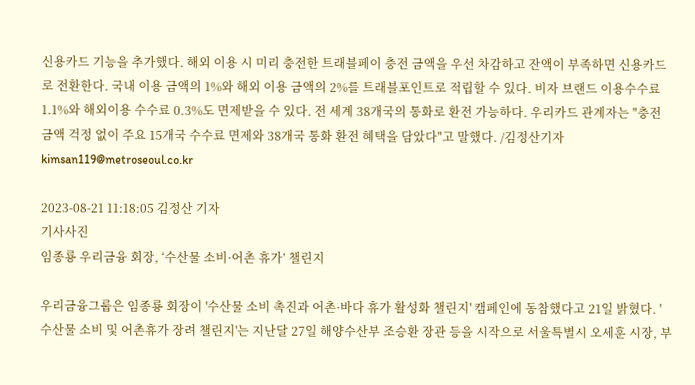신용카드 기능을 추가했다. 해외 이용 시 미리 충전한 트래블페이 충전 금액을 우선 차감하고 잔액이 부족하면 신용카드로 전환한다. 국내 이용 금액의 1%와 해외 이용 금액의 2%를 트래블포인트로 적립할 수 있다. 비자 브랜드 이용수수료 1.1%와 해외이용 수수료 0.3%도 면제받을 수 있다. 전 세계 38개국의 통화로 환전 가능하다. 우리카드 관계자는 "충전 금액 걱정 없이 주요 15개국 수수료 면제와 38개국 통화 환전 혜택을 담았다"고 말했다. /김정산기자 kimsan119@metroseoul.co.kr

2023-08-21 11:18:05 김정산 기자
기사사진
임종룡 우리금융 회장, ‘수산물 소비·어촌 휴가’ 챌린지

우리금융그룹은 임종룡 회장이 '수산물 소비 촉진과 어촌·바다 휴가 활성화 챌린지' 캠페인에 동참했다고 21일 밝혔다. '수산물 소비 및 어촌휴가 장려 챌린지'는 지난달 27일 해양수산부 조승환 장관 등을 시작으로 서울특별시 오세훈 시장, 부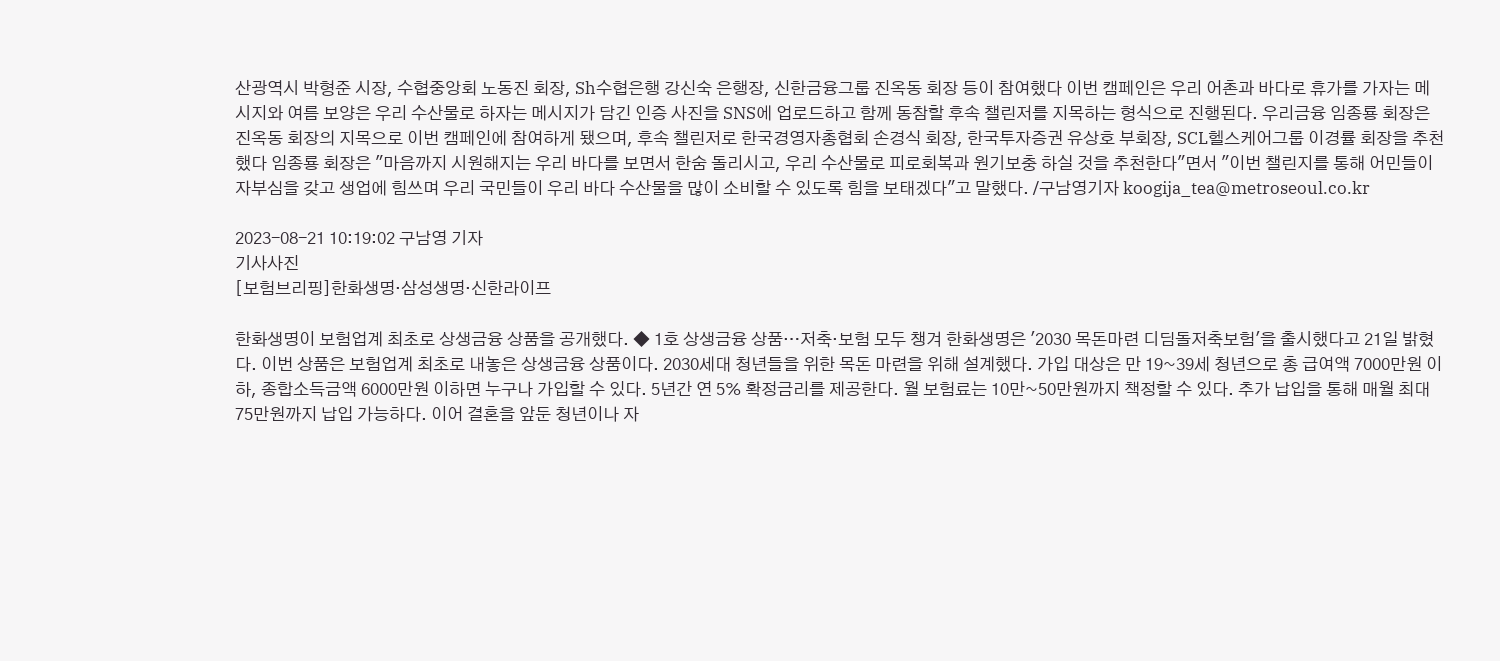산광역시 박형준 시장, 수협중앙회 노동진 회장, Sh수협은행 강신숙 은행장, 신한금융그룹 진옥동 회장 등이 참여했다 이번 캠페인은 우리 어촌과 바다로 휴가를 가자는 메시지와 여름 보양은 우리 수산물로 하자는 메시지가 담긴 인증 사진을 SNS에 업로드하고 함께 동참할 후속 챌린저를 지목하는 형식으로 진행된다. 우리금융 임종룡 회장은 진옥동 회장의 지목으로 이번 캠페인에 참여하게 됐으며, 후속 챌린저로 한국경영자총협회 손경식 회장, 한국투자증권 유상호 부회장, SCL헬스케어그룹 이경률 회장을 추천했다 임종룡 회장은 "마음까지 시원해지는 우리 바다를 보면서 한숨 돌리시고, 우리 수산물로 피로회복과 원기보충 하실 것을 추천한다"면서 "이번 챌린지를 통해 어민들이 자부심을 갖고 생업에 힘쓰며 우리 국민들이 우리 바다 수산물을 많이 소비할 수 있도록 힘을 보태겠다"고 말했다. /구남영기자 koogija_tea@metroseoul.co.kr

2023-08-21 10:19:02 구남영 기자
기사사진
[보험브리핑]한화생명·삼성생명·신한라이프

한화생명이 보험업계 최초로 상생금융 상품을 공개했다. ◆ 1호 상생금융 상품…저축·보험 모두 챙겨 한화생명은 '2030 목돈마련 디딤돌저축보험'을 출시했다고 21일 밝혔다. 이번 상품은 보험업계 최초로 내놓은 상생금융 상품이다. 2030세대 청년들을 위한 목돈 마련을 위해 설계했다. 가입 대상은 만 19~39세 청년으로 총 급여액 7000만원 이하, 종합소득금액 6000만원 이하면 누구나 가입할 수 있다. 5년간 연 5% 확정금리를 제공한다. 월 보험료는 10만~50만원까지 책정할 수 있다. 추가 납입을 통해 매월 최대 75만원까지 납입 가능하다. 이어 결혼을 앞둔 청년이나 자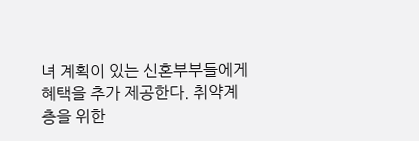녀 계획이 있는 신혼부부들에게 혜택을 추가 제공한다. 취약계층을 위한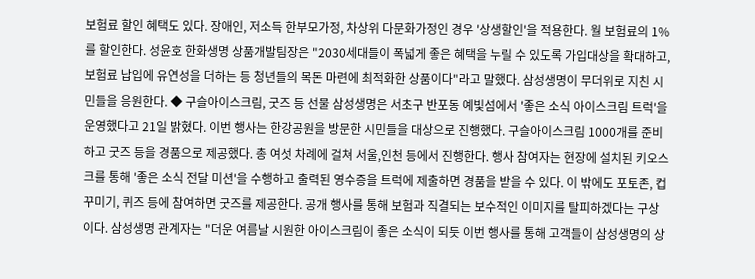보험료 할인 혜택도 있다. 장애인, 저소득 한부모가정, 차상위 다문화가정인 경우 '상생할인'을 적용한다. 월 보험료의 1%를 할인한다. 성윤호 한화생명 상품개발팀장은 "2030세대들이 폭넓게 좋은 혜택을 누릴 수 있도록 가입대상을 확대하고, 보험료 납입에 유연성을 더하는 등 청년들의 목돈 마련에 최적화한 상품이다"라고 말했다. 삼성생명이 무더위로 지친 시민들을 응원한다. ◆ 구슬아이스크림, 굿즈 등 선물 삼성생명은 서초구 반포동 예빛섬에서 '좋은 소식 아이스크림 트럭'을 운영했다고 21일 밝혔다. 이번 행사는 한강공원을 방문한 시민들을 대상으로 진행했다. 구슬아이스크림 1000개를 준비하고 굿즈 등을 경품으로 제공했다. 총 여섯 차례에 걸쳐 서울,인천 등에서 진행한다. 행사 참여자는 현장에 설치된 키오스크를 통해 '좋은 소식 전달 미션'을 수행하고 출력된 영수증을 트럭에 제출하면 경품을 받을 수 있다. 이 밖에도 포토존, 컵꾸미기, 퀴즈 등에 참여하면 굿즈를 제공한다. 공개 행사를 통해 보험과 직결되는 보수적인 이미지를 탈피하겠다는 구상이다. 삼성생명 관계자는 "더운 여름날 시원한 아이스크림이 좋은 소식이 되듯 이번 행사를 통해 고객들이 삼성생명의 상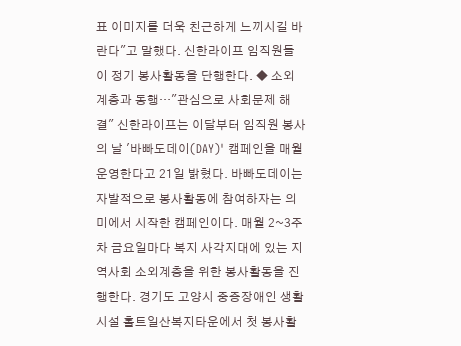표 이미지를 더욱 친근하게 느끼시길 바란다"고 말했다. 신한라이프 임직원들이 정기 봉사활동을 단행한다. ◆ 소외계층과 동행…"관심으로 사회문제 해결" 신한라이프는 이달부터 임직원 봉사의 날 '바빠도데이(DAY)' 캠페인을 매월 운영한다고 21일 밝혔다. 바빠도데이는 자발적으로 봉사활동에 참여하자는 의미에서 시작한 캠페인이다. 매월 2~3주차 금요일마다 복지 사각지대에 있는 지역사회 소외계층을 위한 봉사활동을 진행한다. 경기도 고양시 중증장애인 생활시설 홀트일산복지타운에서 첫 봉사활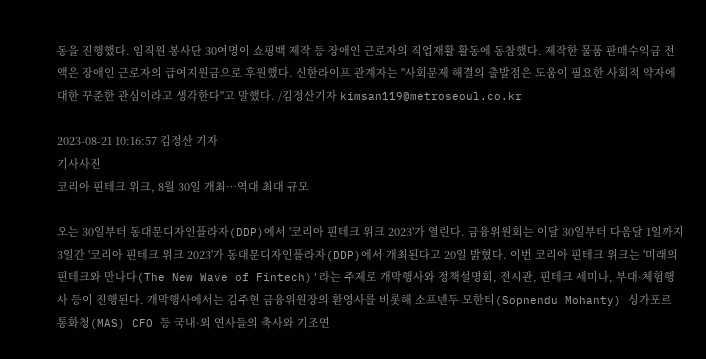동을 진행했다. 임직원 봉사단 30여명이 쇼핑백 제작 등 장애인 근로자의 직업재활 활동에 동참했다. 제작한 물품 판매수익금 전액은 장애인 근로자의 급여지원금으로 후원했다. 신한라이프 관계자는 "사회문제 해결의 출발점은 도움이 필요한 사회적 약자에 대한 꾸준한 관심이라고 생각한다"고 말했다. /김정산기자 kimsan119@metroseoul.co.kr

2023-08-21 10:16:57 김정산 기자
기사사진
코리아 핀테크 위크, 8월 30일 개최…역대 최대 규모

오는 30일부터 동대문디자인플라자(DDP)에서 '코리아 핀테크 위크 2023'가 열린다. 금융위원회는 이달 30일부터 다음달 1일까지 3일간 '코리아 핀테크 위크 2023'가 동대문디자인플라자(DDP)에서 개최된다고 20일 밝혔다. 이번 코리아 핀테크 위크는 '미래의 핀테크와 만나다(The New Wave of Fintech)'라는 주제로 개막행사와 정책설명회, 전시관, 핀테크 세미나, 부대·체험행사 등이 진행된다. 개막행사에서는 김주현 금융위원장의 환영사를 비롯해 소프넨두 모한티(Sopnendu Mohanty) 싱가포르 통화청(MAS) CFO 등 국내·외 연사들의 축사와 기조연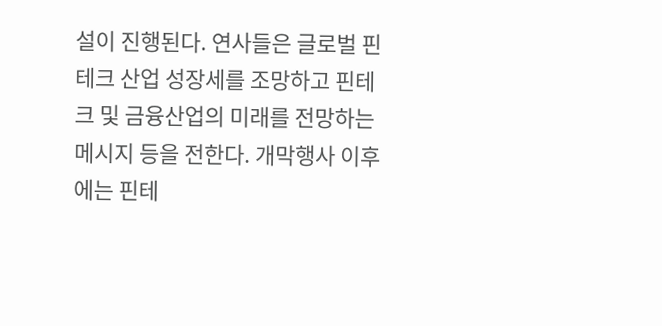설이 진행된다. 연사들은 글로벌 핀테크 산업 성장세를 조망하고 핀테크 및 금융산업의 미래를 전망하는 메시지 등을 전한다. 개막행사 이후에는 핀테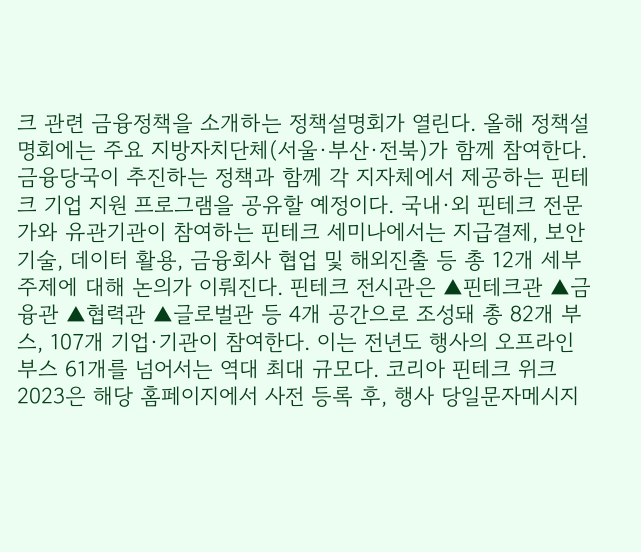크 관련 금융정책을 소개하는 정책설명회가 열린다. 올해 정책설명회에는 주요 지방자치단체(서울·부산·전북)가 함께 참여한다. 금융당국이 추진하는 정책과 함께 각 지자체에서 제공하는 핀테크 기업 지원 프로그램을 공유할 예정이다. 국내·외 핀테크 전문가와 유관기관이 참여하는 핀테크 세미나에서는 지급결제, 보안기술, 데이터 활용, 금융회사 협업 및 해외진출 등 총 12개 세부주제에 대해 논의가 이뤄진다. 핀테크 전시관은 ▲핀테크관 ▲금융관 ▲협력관 ▲글로벌관 등 4개 공간으로 조성돼 총 82개 부스, 107개 기업·기관이 참여한다. 이는 전년도 행사의 오프라인 부스 61개를 넘어서는 역대 최대 규모다. 코리아 핀테크 위크 2023은 해당 홈페이지에서 사전 등록 후, 행사 당일문자메시지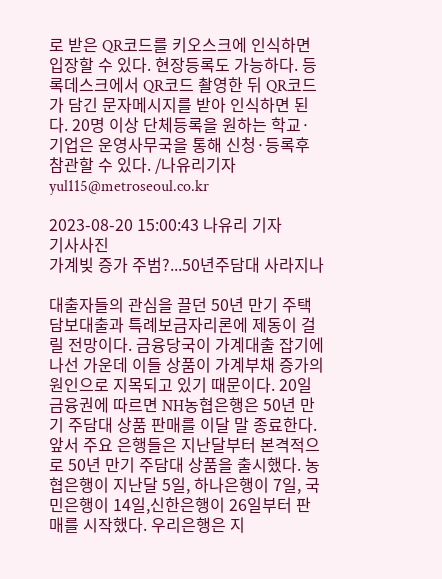로 받은 QR코드를 키오스크에 인식하면 입장할 수 있다. 현장등록도 가능하다. 등록데스크에서 QR코드 촬영한 뒤 QR코드가 담긴 문자메시지를 받아 인식하면 된다. 20명 이상 단체등록을 원하는 학교·기업은 운영사무국을 통해 신청·등록후 참관할 수 있다. /나유리기자 yul115@metroseoul.co.kr

2023-08-20 15:00:43 나유리 기자
기사사진
가계빚 증가 주범?...50년주담대 사라지나

대출자들의 관심을 끌던 50년 만기 주택담보대출과 특례보금자리론에 제동이 걸릴 전망이다. 금융당국이 가계대출 잡기에 나선 가운데 이들 상품이 가계부채 증가의 원인으로 지목되고 있기 때문이다. 20일 금융권에 따르면 NH농협은행은 50년 만기 주담대 상품 판매를 이달 말 종료한다. 앞서 주요 은행들은 지난달부터 본격적으로 50년 만기 주담대 상품을 출시했다. 농협은행이 지난달 5일, 하나은행이 7일, 국민은행이 14일,신한은행이 26일부터 판매를 시작했다. 우리은행은 지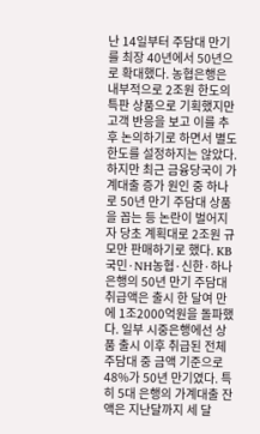난 14일부터 주담대 만기를 최장 40년에서 50년으로 확대했다. 농협은행은 내부적으로 2조원 한도의 특판 상품으로 기획했지만 고객 반응을 보고 이를 추후 논의하기로 하면서 별도 한도를 설정하지는 않았다. 하지만 최근 금융당국이 가계대출 증가 원인 중 하나로 50년 만기 주담대 상품을 꼽는 등 논란이 벌어지자 당초 계획대로 2조원 규모만 판매하기로 했다. KB국민·NH농협·신한·하나은행의 50년 만기 주담대 취급액은 출시 한 달여 만에 1조2000억원을 돌파했다. 일부 시중은행에선 상품 출시 이후 취급된 전체 주담대 중 금액 기준으로 48%가 50년 만기였다. 특히 5대 은행의 가계대출 잔액은 지난달까지 세 달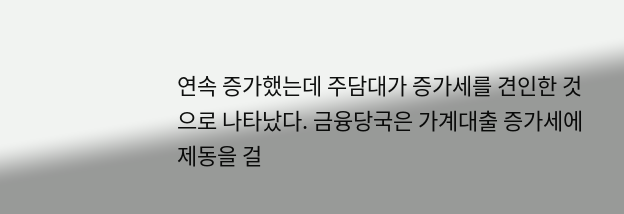연속 증가했는데 주담대가 증가세를 견인한 것으로 나타났다. 금융당국은 가계대출 증가세에 제동을 걸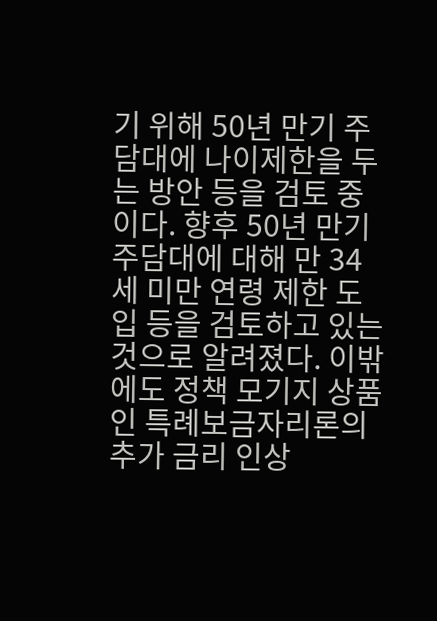기 위해 50년 만기 주담대에 나이제한을 두는 방안 등을 검토 중이다. 향후 50년 만기 주담대에 대해 만 34세 미만 연령 제한 도입 등을 검토하고 있는 것으로 알려졌다. 이밖에도 정책 모기지 상품인 특례보금자리론의 추가 금리 인상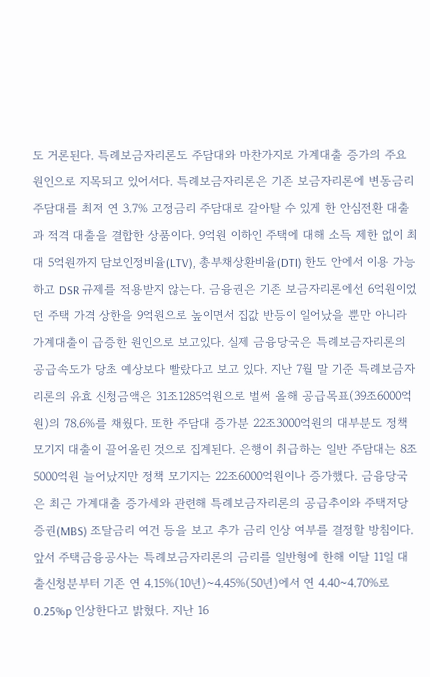도 거론된다. 특례보금자리론도 주담대와 마찬가지로 가계대출 증가의 주요 원인으로 지목되고 있어서다. 특례보금자리론은 기존 보금자리론에 변동금리 주담대를 최저 연 3.7% 고정금리 주담대로 갈아탈 수 있게 한 안심전환 대출과 적격 대출을 결합한 상품이다. 9억원 이하인 주택에 대해 소득 제한 없이 최대 5억원까지 담보인정비율(LTV), 총부채상환비율(DTI) 한도 안에서 이용 가능하고 DSR 규제를 적용받지 않는다. 금융권은 기존 보금자리론에선 6억원이었던 주택 가격 상한을 9억원으로 높이면서 집값 반등이 일어났을 뿐만 아니라 가계대출이 급증한 원인으로 보고있다. 실제 금융당국은 특례보금자리론의 공급속도가 당초 예상보다 빨랐다고 보고 있다. 지난 7월 말 기준 특례보금자리론의 유효 신청금액은 31조1285억원으로 벌써 올해 공급목표(39조6000억원)의 78.6%를 채웠다. 또한 주담대 증가분 22조3000억원의 대부분도 정책 모기지 대출이 끌어올린 것으로 집계된다. 은행이 취급하는 일반 주담대는 8조5000억원 늘어났지만 정책 모기지는 22조6000억원이나 증가했다. 금융당국은 최근 가계대출 증가세와 관련해 특례보금자리론의 공급추이와 주택저당증권(MBS) 조달금리 여건 등을 보고 추가 금리 인상 여부를 결정할 방침이다. 앞서 주택금융공사는 특례보금자리론의 금리를 일반형에 한해 이달 11일 대출신청분부터 기존 연 4.15%(10년)~4.45%(50년)에서 연 4.40~4.70%로 0.25%p 인상한다고 밝혔다. 지난 16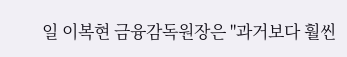일 이복현 금융감독원장은 "과거보다 훨씬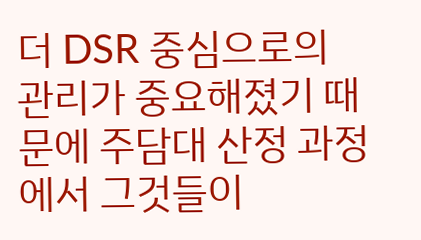더 DSR 중심으로의 관리가 중요해졌기 때문에 주담대 산정 과정에서 그것들이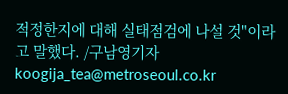적정한지에 대해 실태점검에 나설 것"이라고 말했다. /구남영기자 koogija_tea@metroseoul.co.kr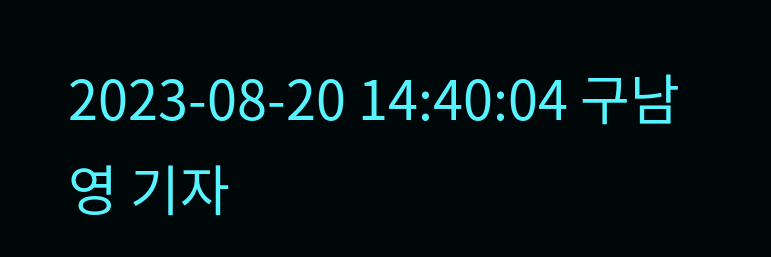2023-08-20 14:40:04 구남영 기자